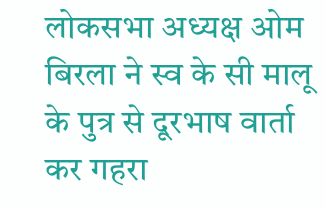लोकसभा अध्यक्ष ओम बिरला ने स्व के सी मालू के पुत्र से दूरभाष वार्ता कर गहरा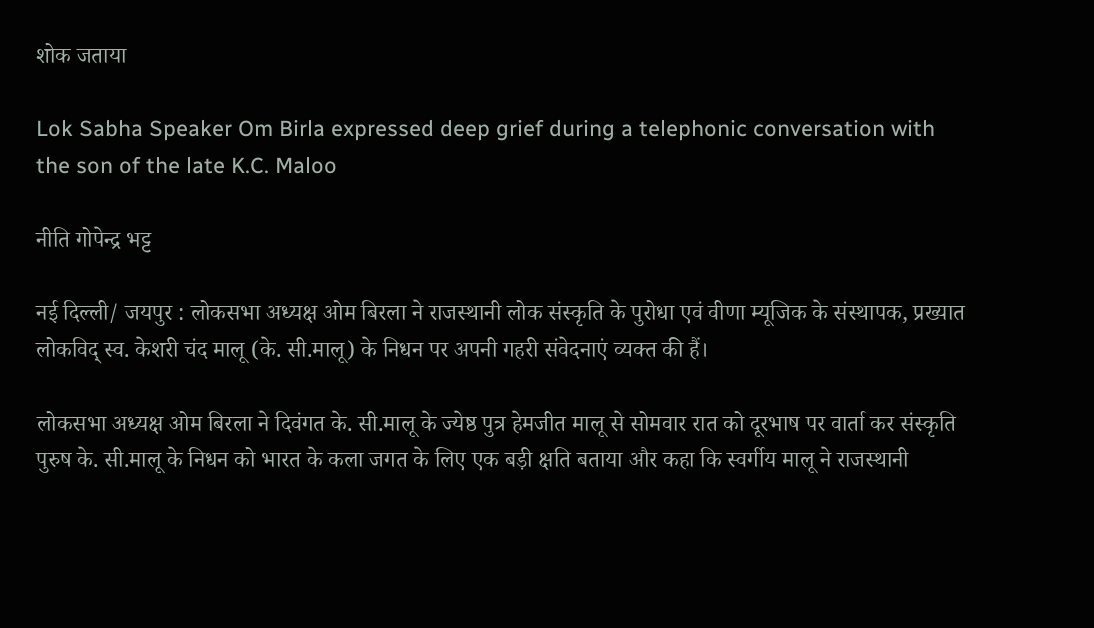शोक जताया

Lok Sabha Speaker Om Birla expressed deep grief during a telephonic conversation with the son of the late K.C. Maloo

नीति गोपेन्द्र भट्ट

नई दिल्ली/ जयपुर : लोकसभा अध्यक्ष ओम बिरला ने राजस्थानी लोक संस्कृति के पुरोधा एवं वीणा म्यूजिक के संस्थापक, प्रख्यात लोकविद् स्व. केशरी चंद मालू (के. सी.मालू) के निधन पर अपनी गहरी संवेदनाएं व्यक्त की हैं।

लोकसभा अध्यक्ष ओम बिरला ने दिवंगत के. सी.मालू के ज्येष्ठ पुत्र हेमजीत मालू से सोमवार रात को दूरभाष पर वार्ता कर संस्कृति पुरुष के. सी.मालू के निधन को भारत के कला जगत के लिए एक बड़ी क्षति बताया और कहा कि स्वर्गीय मालू ने राजस्थानी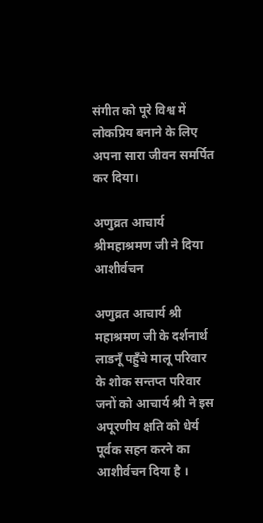संगीत को पूरे विश्व में लोकप्रिय बनाने के लिए अपना सारा जीवन समर्पित कर दिया।

अणुव्रत आचार्य श्रीमहाश्रमण जी ने दिया आशीर्वचन

अणुव्रत आचार्य श्री महाश्रमण जी के दर्शनार्थ लाडनूँ पहुँचे मालू परिवार के शोक सन्तप्त परिवार जनों को आचार्य श्री ने इस अपूरणीय क्षति को धेर्य पूर्वक सहन करने का आशीर्वचन दिया है ।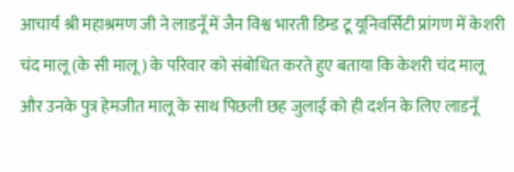आचार्य श्री महाश्रमण जी ने लाडनूँ में जैन विश्व भारती डिम्ड टू यूनिवर्सिटी प्रांगण में केशरी चंद मालू (के सी मालू ) के परिवार को संबोधित करते हुए बताया कि केशरी चंद मालू और उनके पुत्र हेमजीत मालू के साथ पिछली छह जुलाई को ही दर्शन के लिए लाडनूँ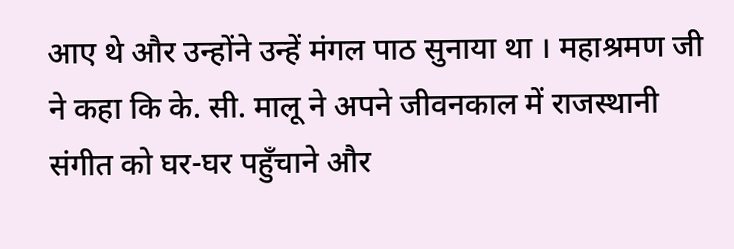आए थे और उन्होंने उन्हें मंगल पाठ सुनाया था । महाश्रमण जी ने कहा कि के. सी. मालू ने अपने जीवनकाल में राजस्थानी संगीत को घर-घर पहुँचाने और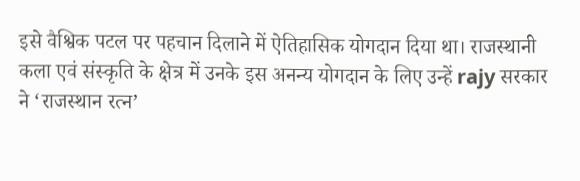इसे वैश्विक पटल पर पहचान दिलाने में ऐतिहासिक योगदान दिया था। राजस्थानी कला एवं संस्कृति के क्षेत्र में उनके इस अनन्य योगदान के लिए उन्हें rajy सरकार ने ‘राजस्थान रत्न’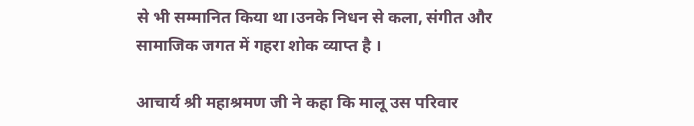से भी सम्मानित किया था।उनके निधन से कला, संगीत और सामाजिक जगत में गहरा शोक व्याप्त है ।

आचार्य श्री महाश्रमण जी ने कहा कि मालू उस परिवार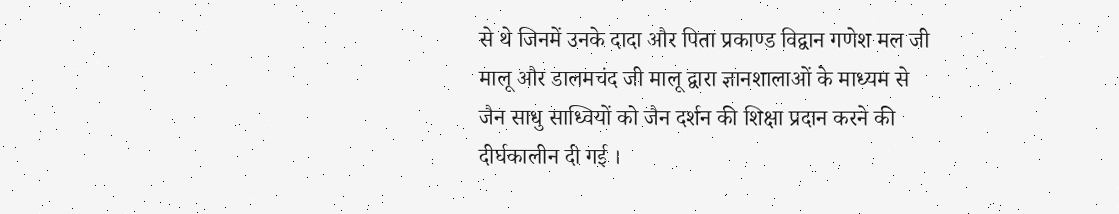से थे जिनमें उनके दादा और पिता प्रकाण्ड विद्वान गणेश मल जी मालू और डालमचंद जी मालू द्वारा ज्ञानशालाओं के माध्यम से जैन साधु साध्वियों को जैन दर्शन की शिक्षा प्रदान करने की दीर्घकालीन दी गई ।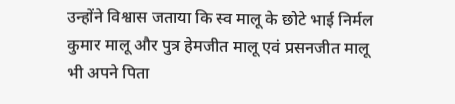उन्होंने विश्वास जताया कि स्व मालू के छोटे भाई निर्मल कुमार मालू और पुत्र हेमजीत मालू एवं प्रसनजीत मालू भी अपने पिता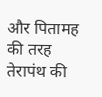और पितामह की तरह तेरापंथ की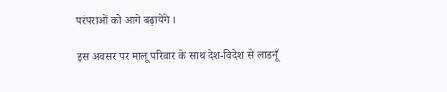परंपराओं को आगे बढ़ायेंगे ।

इस अवसर पर मालू परिवार के साथ देश-विदेश से लाडनूँ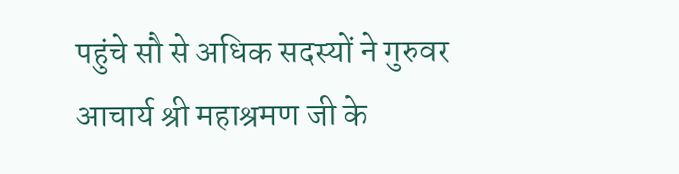पहुंचे सौ से अधिक सदस्यों ने गुरुवर आचार्य श्री महाश्रमण जी के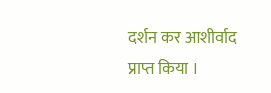दर्शन कर आशीर्वाद प्राप्त किया ।